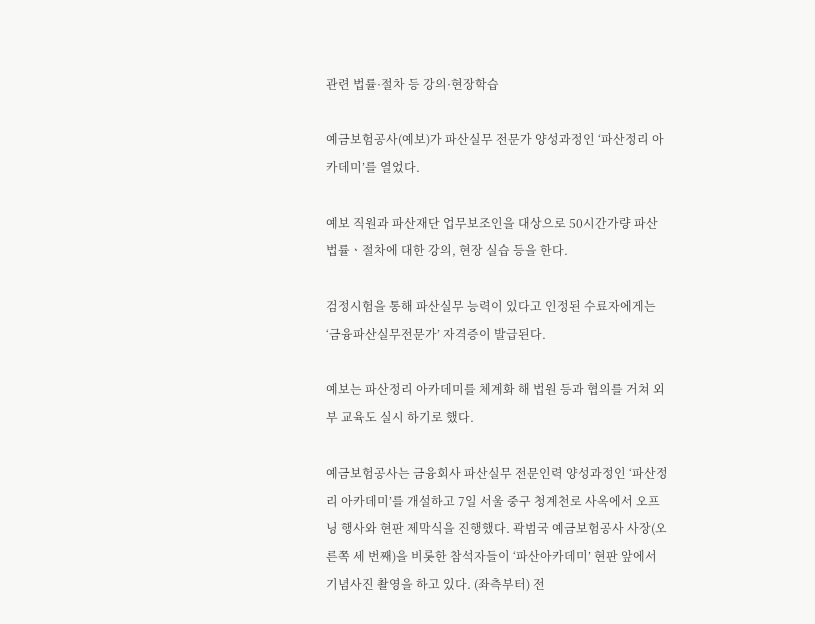관련 법률·절차 등 강의·현장학습

예금보험공사(예보)가 파산실무 전문가 양성과정인 ‘파산정리 아카데미’를 열었다.

예보 직원과 파산재단 업무보조인을 대상으로 50시간가량 파산법률ㆍ절차에 대한 강의, 현장 실습 등을 한다.

검정시험을 통해 파산실무 능력이 있다고 인정된 수료자에게는 ‘금융파산실무전문가’ 자격증이 발급된다.

예보는 파산정리 아카데미를 체계화 해 법원 등과 협의를 거쳐 외부 교육도 실시 하기로 했다.

예금보험공사는 금융회사 파산실무 전문인력 양성과정인 ‘파산정리 아카데미’를 개설하고 7일 서울 중구 청계천로 사옥에서 오프닝 행사와 현판 제막식을 진행했다. 곽범국 예금보험공사 사장(오른쪽 세 번째)을 비롯한 참석자들이 ‘파산아카데미’ 현판 앞에서 기념사진 촬영을 하고 있다. (좌측부터) 전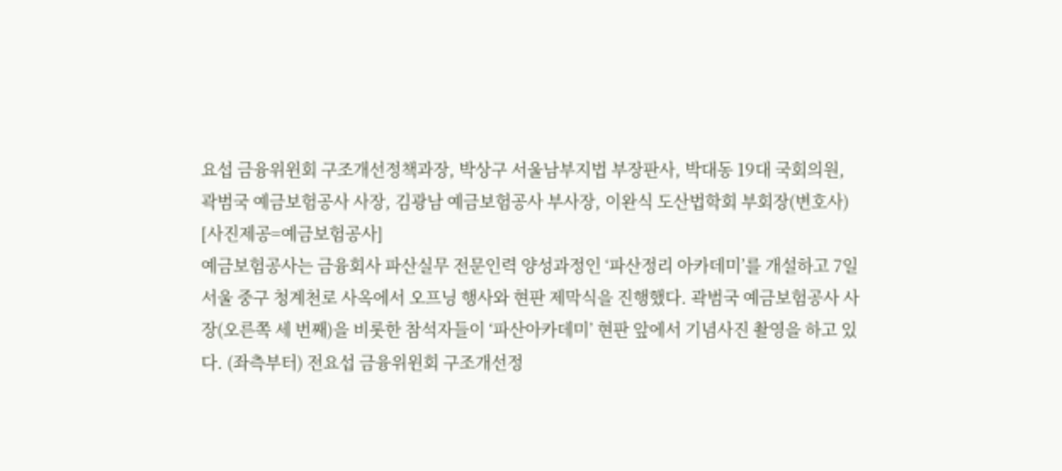요섭 금융위윈회 구조개선정책과장, 박상구 서울남부지법 부장판사, 박대동 19대 국회의원, 곽범국 예금보험공사 사장, 김광남 예금보험공사 부사장, 이완식 도산법학회 부회장(변호사)  [사진제공=예금보험공사]
예금보험공사는 금융회사 파산실무 전문인력 양성과정인 ‘파산정리 아카데미’를 개설하고 7일 서울 중구 청계천로 사옥에서 오프닝 행사와 현판 제막식을 진행했다. 곽범국 예금보험공사 사장(오른쪽 세 번째)을 비롯한 참석자들이 ‘파산아카데미’ 현판 앞에서 기념사진 촬영을 하고 있다. (좌측부터) 전요섭 금융위윈회 구조개선정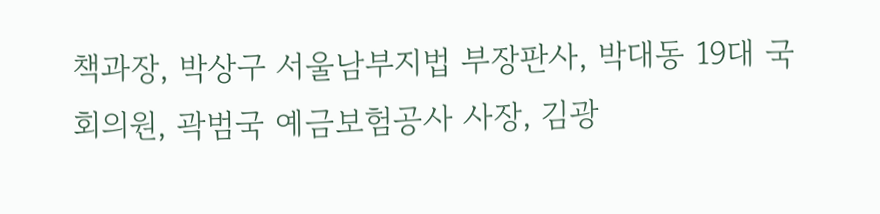책과장, 박상구 서울남부지법 부장판사, 박대동 19대 국회의원, 곽범국 예금보험공사 사장, 김광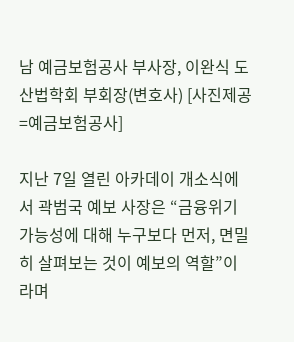남 예금보험공사 부사장, 이완식 도산법학회 부회장(변호사) [사진제공=예금보험공사]

지난 7일 열린 아카데이 개소식에서 곽범국 예보 사장은 “금융위기 가능성에 대해 누구보다 먼저, 면밀히 살펴보는 것이 예보의 역할”이라며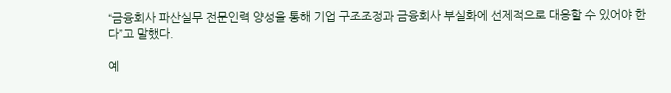“금융회사 파산실무 전문인력 양성을 통해 기업 구조조정과 금융회사 부실화에 선제적으로 대응할 수 있어야 한다”고 말했다.

예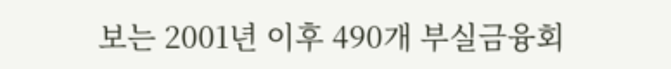보는 2001년 이후 490개 부실금융회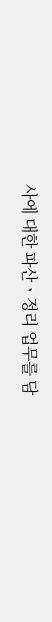사에 대한 파산ㆍ정리 업무를 담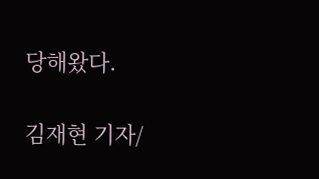당해왔다.

김재현 기자/